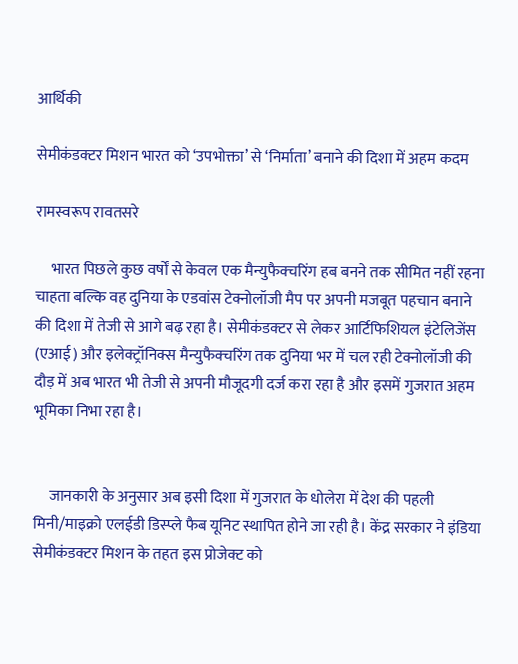आर्थिकी

सेमीकंडक्टर मिशन भारत को ‘उपभोक्ता’ से ‘निर्माता’ बनाने की दिशा में अहम कदम

रामस्वरूप रावतसरे

     भारत पिछले कुछ वर्षों से केवल एक मैन्युफैक्चरिंग हब बनने तक सीमित नहीं रहना चाहता बल्कि वह दुनिया के एडवांस टेक्नोलॉजी मैप पर अपनी मजबूत पहचान बनाने की दिशा में तेजी से आगे बढ़ रहा है। सेमीकंडक्टर से लेकर आर्टिफिशियल इंटेलिजेंस (एआई) और इलेक्ट्रॉनिक्स मैन्युफैक्चरिंग तक दुनिया भर में चल रही टेक्नोलॉजी की दौड़ में अब भारत भी तेजी से अपनी मौजूदगी दर्ज करा रहा है और इसमें गुजरात अहम भूमिका निभा रहा है।


     जानकारी के अनुसार अब इसी दिशा में गुजरात के धोलेरा में देश की पहली मिनी/माइक्रो एलईडी डिस्प्ले फैब यूनिट स्थापित होने जा रही है। केंद्र सरकार ने इंडिया सेमीकंडक्टर मिशन के तहत इस प्रोजेक्ट को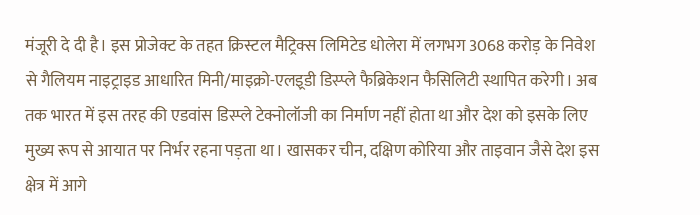मंजूरी दे दी है। इस प्रोजेक्ट के तहत क्रिस्टल मैट्रिक्स लिमिटेड धोलेरा में लगभग 3068 करोड़ के निवेश से गैलियम नाइट्राइड आधारित मिनी/माइक्रो-एलइ्रडी डिस्प्ले फैब्रिकेशन फैसिलिटी स्थापित करेगी। अब तक भारत में इस तरह की एडवांस डिस्प्ले टेक्नोलॉजी का निर्माण नहीं होता था और देश को इसके लिए मुख्य रूप से आयात पर निर्भर रहना पड़ता था। खासकर चीन, दक्षिण कोरिया और ताइवान जैसे देश इस क्षेत्र में आगे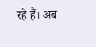रहे हैं। अब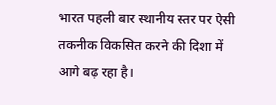भारत पहली बार स्थानीय स्तर पर ऐसी तकनीक विकसित करने की दिशा में आगे बढ़ रहा है।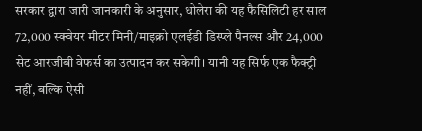सरकार द्वारा जारी जानकारी के अनुसार, धोलेरा की यह फैसिलिटी हर साल 72,000 स्क्वेयर मीटर मिनी/माइक्रो एलईडी डिस्प्ले पैनल्स और 24,000 सेट आरजीबी वेफर्स का उत्पादन कर सकेगी। यानी यह सिर्फ एक फैक्ट्री नहीं, बल्कि ऐसी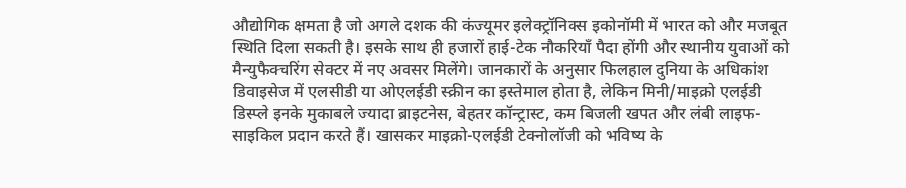औद्योगिक क्षमता है जो अगले दशक की कंज्यूमर इलेक्ट्रॉनिक्स इकोनॉमी में भारत को और मजबूत स्थिति दिला सकती है। इसके साथ ही हजारों हाई-टेक नौकरियाँ पैदा होंगी और स्थानीय युवाओं को मैन्युफैक्चरिंग सेक्टर में नए अवसर मिलेंगे। जानकारों के अनुसार फिलहाल दुनिया के अधिकांश डिवाइसेज में एलसीडी या ओएलईडी स्क्रीन का इस्तेमाल होता है, लेकिन मिनी/माइक्रो एलईडी डिस्प्ले इनके मुकाबले ज्यादा ब्राइटनेस, बेहतर कॉन्ट्रास्ट, कम बिजली खपत और लंबी लाइफ-साइकिल प्रदान करते हैं। खासकर माइक्रो-एलईडी टेक्नोलॉजी को भविष्य के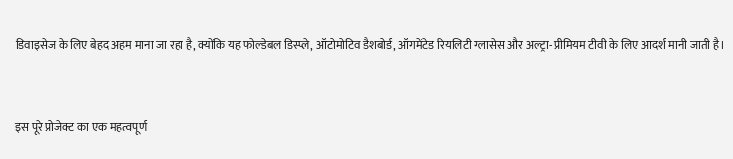डिवाइसेज के लिए बेहद अहम माना जा रहा है, क्योंकि यह फोल्डेबल डिस्प्ले, ऑटोमोटिव डैशबोर्ड, ऑगमेंटेड रियलिटी ग्लासेस और अल्ट्रा-प्रीमियम टीवी के लिए आदर्श मानी जाती है।


इस पूरे प्रोजेक्ट का एक महत्वपूर्ण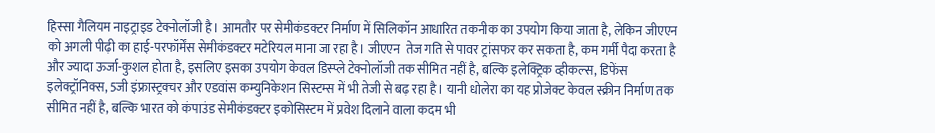हिस्सा गैलियम नाइट्राइड टेक्नोलॉजी है। आमतौर पर सेमीकंडक्टर निर्माण में सिलिकॉन आधारित तकनीक का उपयोग किया जाता है, लेकिन जीएएन को अगली पीढ़ी का हाई-परफॉर्मेंस सेमीकंडक्टर मटेरियल माना जा रहा है। जीएएन  तेज गति से पावर ट्रांसफर कर सकता है, कम गर्मी पैदा करता है और ज्यादा ऊर्जा-कुशल होता है, इसलिए इसका उपयोग केवल डिस्प्ले टेक्नोलॉजी तक सीमित नहीं है, बल्कि इलेक्ट्रिक व्हीकल्स, डिफेंस इलेक्ट्रॉनिक्स, 5जी इंफ्रास्ट्रक्चर और एडवांस कम्युनिकेशन सिस्टम्स में भी तेजी से बढ़ रहा है। यानी धोलेरा का यह प्रोजेक्ट केवल स्क्रीन निर्माण तक सीमित नहीं है, बल्कि भारत को कंपाउंड सेमीकंडक्टर इकोसिस्टम में प्रवेश दिलाने वाला कदम भी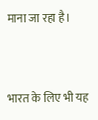माना जा रहा है।


भारत के लिए भी यह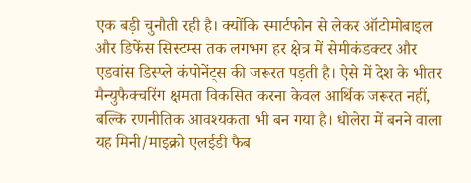एक बड़ी चुनौती रही है। क्योंकि स्मार्टफोन से लेकर ऑटोमोबाइल और डिफेंस सिस्टम्स तक लगभग हर क्षेत्र में सेमीकंडक्टर और एडवांस डिस्प्ले कंपोनेंट्स की जरूरत पड़ती है। ऐसे में देश के भीतर मैन्युफैक्चरिंग क्षमता विकसित करना केवल आर्थिक जरूरत नहीं, बल्कि रणनीतिक आवश्यकता भी बन गया है। धोलेरा में बनने वाला यह मिनी/माइक्रो एलईडी फैब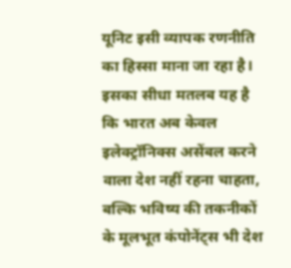यूनिट इसी व्यापक रणनीति का हिस्सा माना जा रहा है। इसका सीधा मतलब यह है कि भारत अब केवल इलेक्ट्रॉनिक्स असेंबल करने वाला देश नहीं रहना चाहता, बल्कि भविष्य की तकनीकों के मूलभूत कंपोनेंट्स भी देश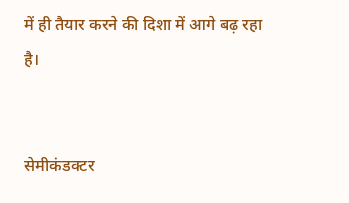में ही तैयार करने की दिशा में आगे बढ़ रहा है।


सेमीकंडक्टर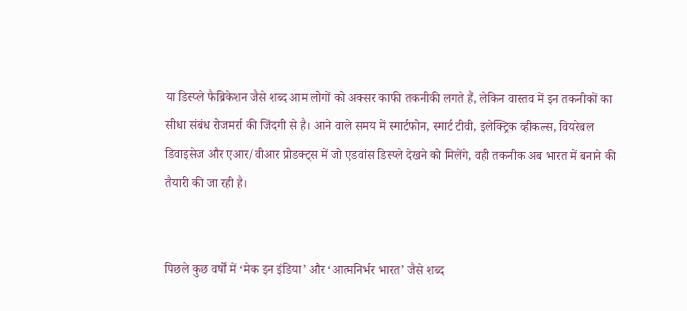या डिस्प्ले फैब्रिकेशन जैसे शब्द आम लोगों को अक्सर काफी तकनीकी लगते हैं, लेकिन वास्तव में इन तकनीकों का सीधा संबंध रोजमर्रा की जिंदगी से है। आने वाले समय में स्मार्टफोन, स्मार्ट टीवी, इलेक्ट्रिक व्हीकल्स, वियरेबल डिवाइसेज और एआर/वीआर प्रोडक्ट्स में जो एडवांस डिस्प्ले देखने को मिलेंगे, वही तकनीक अब भारत में बनाने की तैयारी की जा रही है।


पिछले कुछ वर्षों में ‘मेक इन इंडिया’ और ‘आत्मनिर्भर भारत’ जैसे शब्द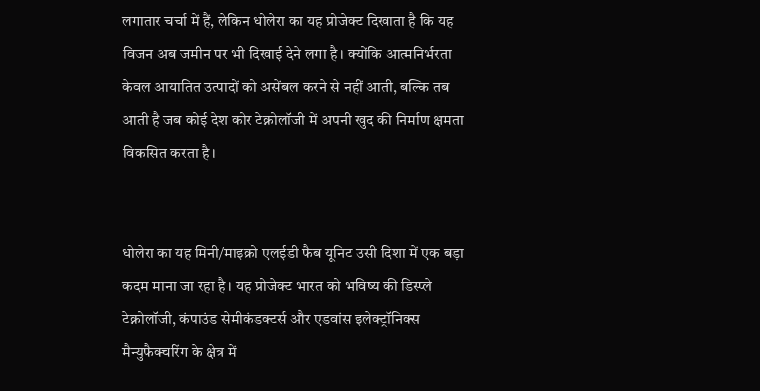लगातार चर्चा में हैं, लेकिन धोलेरा का यह प्रोजेक्ट दिखाता है कि यह विजन अब जमीन पर भी दिखाई देने लगा है। क्योंकि आत्मनिर्भरता केवल आयातित उत्पादों को असेंबल करने से नहीं आती, बल्कि तब आती है जब कोई देश कोर टेक्नोलॉजी में अपनी खुद की निर्माण क्षमता विकसित करता है।


धोलेरा का यह मिनी/माइक्रो एलईडी फैब यूनिट उसी दिशा में एक बड़ा कदम माना जा रहा है। यह प्रोजेक्ट भारत को भविष्य की डिस्प्ले टेक्नोलॉजी, कंपाउंड सेमीकंडक्टर्स और एडवांस इलेक्ट्रॉनिक्स मैन्युफैक्चरिंग के क्षेत्र में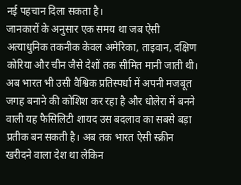नई पहचान दिला सकता है।
जानकारों के अनुसार एक समय था जब ऐसी अत्याधुनिक तकनीक केवल अमेरिका, ताइवान, दक्षिण कोरिया और चीन जैसे देशों तक सीमित मानी जाती थी। अब भारत भी उसी वैश्विक प्रतिस्पर्धा में अपनी मजबूत जगह बनाने की कोशिश कर रहा है और धोलेरा में बनने वाली यह फैसिलिटी शायद उस बदलाव का सबसे बड़ा प्रतीक बन सकती है। अब तक भारत ऐसी स्क्रीन खरीदने वाला देश था लेकिन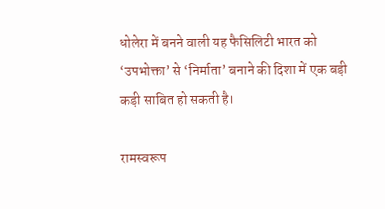धोलेरा में बनने वाली यह फैसिलिटी भारत को ‘उपभोक्ता’ से ‘निर्माता’ बनाने की दिशा में एक बड़ी कड़ी साबित हो सकती है।

रामस्वरूप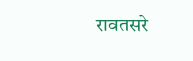रावतसरे